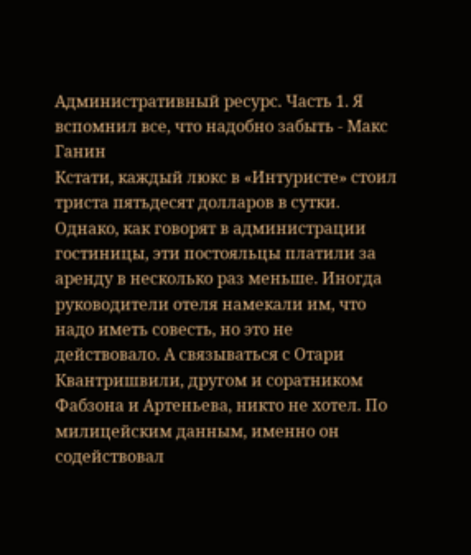Административный ресурс. Часть 1. Я вспомнил все, что надобно забыть - Макс Ганин
Кстати, каждый люкс в «Интуристе» стоил триста пятьдесят долларов в сутки. Однако, как говорят в администрации гостиницы, эти постояльцы платили за аренду в несколько раз меньше. Иногда руководители отеля намекали им, что надо иметь совесть, но это не действовало. А связываться с Отари Квантришвили, другом и соратником Фабзона и Артеньева, никто не хотел. По милицейским данным, именно он содействовал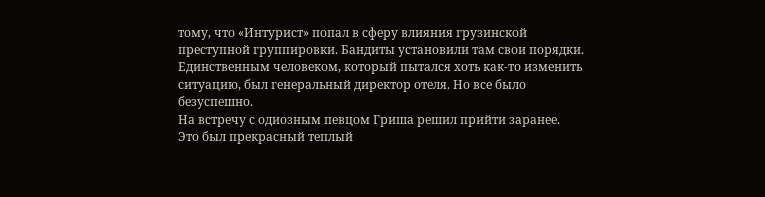тому, что «Интурист» попал в сферу влияния грузинской преступной группировки. Бандиты установили там свои порядки. Единственным человеком, который пытался хоть как-то изменить ситуацию, был генеральный директор отеля. Но все было безуспешно.
На встречу с одиозным певцом Гриша решил прийти заранее.
Это был прекрасный теплый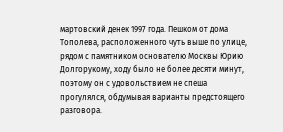мартовский денек 1997 года. Пешком от дома Тополева, расположенного чуть выше по улице, рядом с памятником основателю Москвы Юрию Долгорукому, ходу было не более десяти минут, поэтому он с удовольствием не спеша прогулялся, обдумывая варианты предстоящего разговора.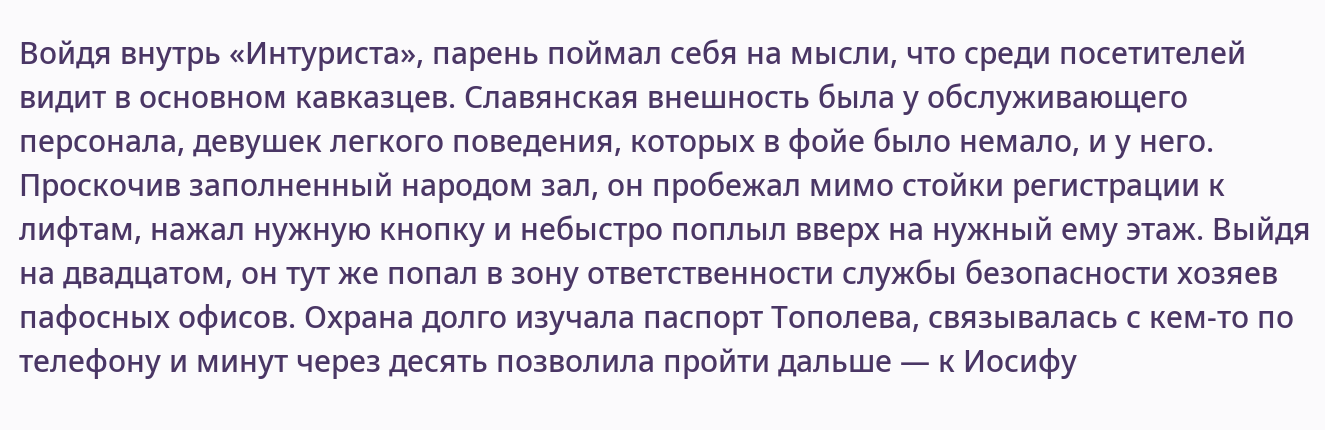Войдя внутрь «Интуриста», парень поймал себя на мысли, что среди посетителей видит в основном кавказцев. Славянская внешность была у обслуживающего персонала, девушек легкого поведения, которых в фойе было немало, и у него. Проскочив заполненный народом зал, он пробежал мимо стойки регистрации к лифтам, нажал нужную кнопку и небыстро поплыл вверх на нужный ему этаж. Выйдя на двадцатом, он тут же попал в зону ответственности службы безопасности хозяев пафосных офисов. Охрана долго изучала паспорт Тополева, связывалась с кем-то по телефону и минут через десять позволила пройти дальше — к Иосифу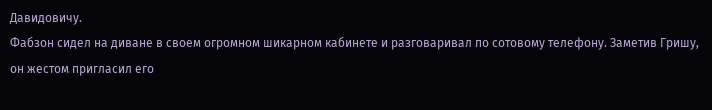Давидовичу.
Фабзон сидел на диване в своем огромном шикарном кабинете и разговаривал по сотовому телефону. Заметив Гришу, он жестом пригласил его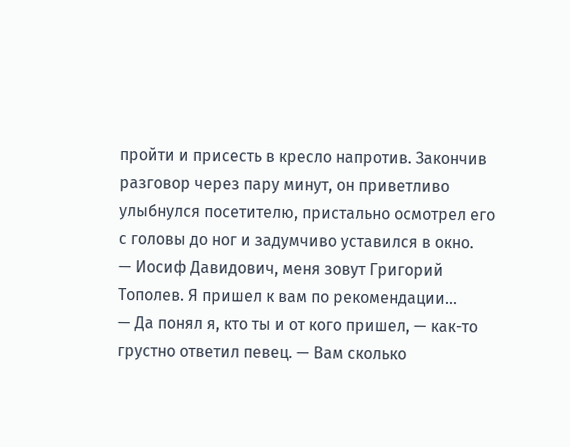пройти и присесть в кресло напротив. Закончив разговор через пару минут, он приветливо улыбнулся посетителю, пристально осмотрел его с головы до ног и задумчиво уставился в окно.
— Иосиф Давидович, меня зовут Григорий Тополев. Я пришел к вам по рекомендации…
— Да понял я, кто ты и от кого пришел, — как-то грустно ответил певец. — Вам сколько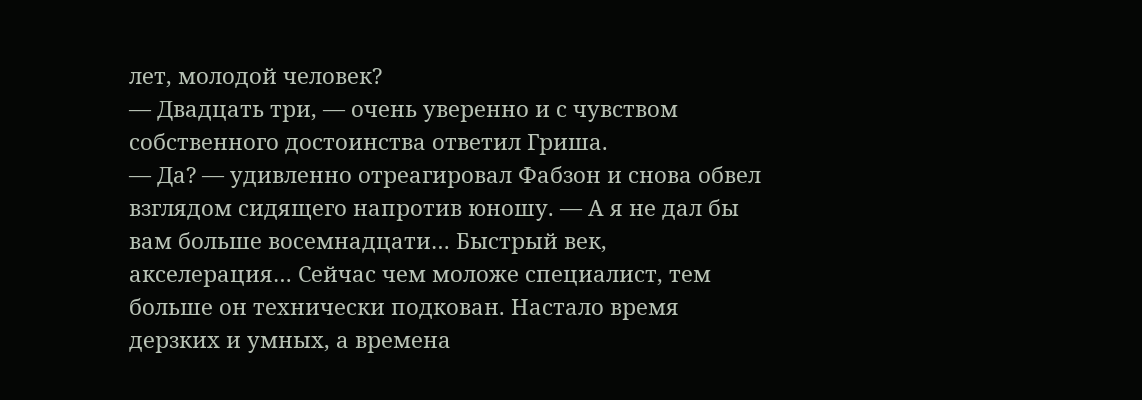лет, молодой человек?
— Двадцать три, — очень уверенно и с чувством собственного достоинства ответил Гриша.
— Да? — удивленно отреагировал Фабзон и снова обвел взглядом сидящего напротив юношу. — А я не дал бы вам больше восемнадцати… Быстрый век, акселерация… Сейчас чем моложе специалист, тем больше он технически подкован. Настало время дерзких и умных, а времена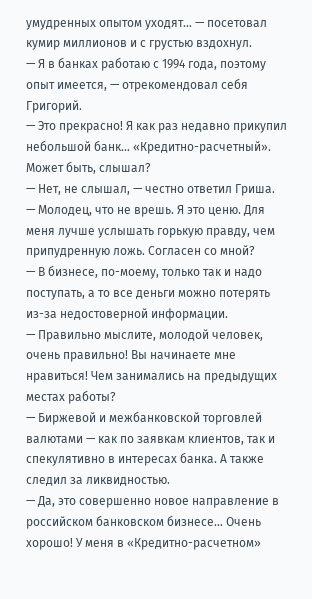умудренных опытом уходят… — посетовал кумир миллионов и с грустью вздохнул.
— Я в банках работаю с 1994 года, поэтому опыт имеется, — отрекомендовал себя Григорий.
— Это прекрасно! Я как раз недавно прикупил небольшой банк… «Кредитно-расчетный». Может быть, слышал?
— Нет, не слышал, — честно ответил Гриша.
— Молодец, что не врешь. Я это ценю. Для меня лучше услышать горькую правду, чем припудренную ложь. Согласен со мной?
— В бизнесе, по-моему, только так и надо поступать, а то все деньги можно потерять из-за недостоверной информации.
— Правильно мыслите, молодой человек, очень правильно! Вы начинаете мне нравиться! Чем занимались на предыдущих местах работы?
— Биржевой и межбанковской торговлей валютами — как по заявкам клиентов, так и спекулятивно в интересах банка. А также следил за ликвидностью.
— Да, это совершенно новое направление в российском банковском бизнесе… Очень хорошо! У меня в «Кредитно-расчетном»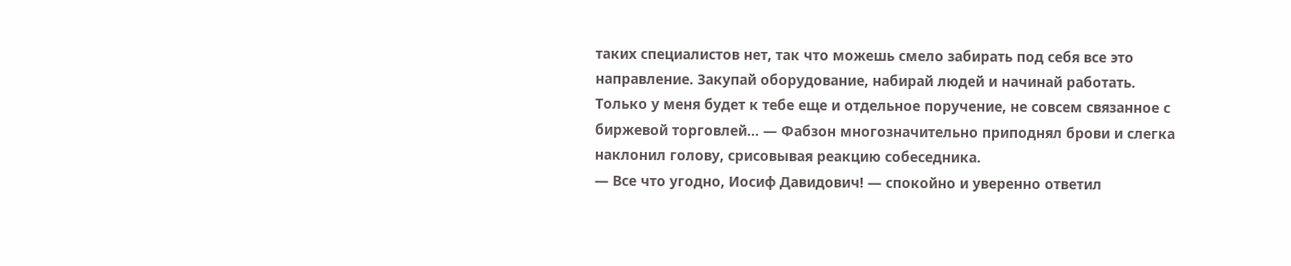таких специалистов нет, так что можешь смело забирать под себя все это направление. Закупай оборудование, набирай людей и начинай работать. Только у меня будет к тебе еще и отдельное поручение, не совсем связанное с биржевой торговлей… — Фабзон многозначительно приподнял брови и слегка наклонил голову, срисовывая реакцию собеседника.
— Все что угодно, Иосиф Давидович! — спокойно и уверенно ответил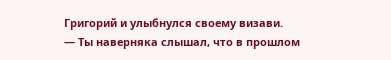Григорий и улыбнулся своему визави.
— Ты наверняка слышал, что в прошлом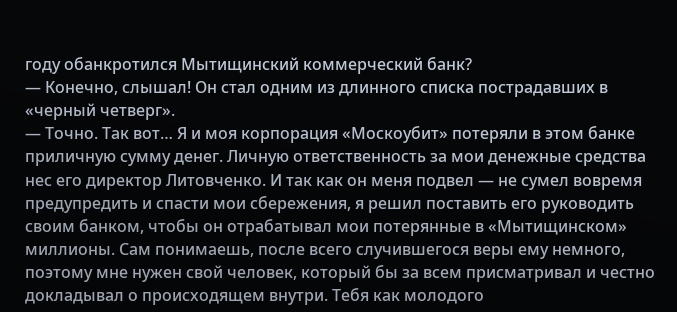году обанкротился Мытищинский коммерческий банк?
— Конечно, слышал! Он стал одним из длинного списка пострадавших в «черный четверг».
— Точно. Так вот… Я и моя корпорация «Москоубит» потеряли в этом банке приличную сумму денег. Личную ответственность за мои денежные средства нес его директор Литовченко. И так как он меня подвел — не сумел вовремя предупредить и спасти мои сбережения, я решил поставить его руководить своим банком, чтобы он отрабатывал мои потерянные в «Мытищинском» миллионы. Сам понимаешь, после всего случившегося веры ему немного, поэтому мне нужен свой человек, который бы за всем присматривал и честно докладывал о происходящем внутри. Тебя как молодого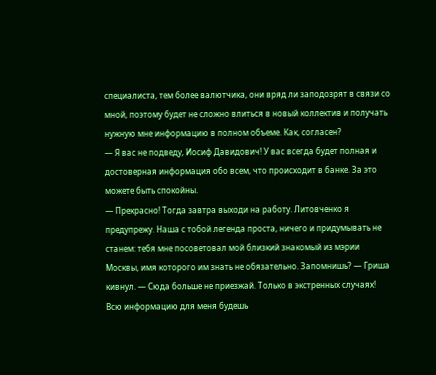специалиста, тем более валютчика, они вряд ли заподозрят в связи со мной, поэтому будет не сложно влиться в новый коллектив и получать нужную мне информацию в полном объеме. Как, согласен?
— Я вас не подведу, Иосиф Давидович! У вас всегда будет полная и достоверная информация обо всем, что происходит в банке. За это можете быть спокойны.
— Прекрасно! Тогда завтра выходи на работу. Литовченко я предупрежу. Наша с тобой легенда проста, ничего и придумывать не станем: тебя мне посоветовал мой близкий знакомый из мэрии Москвы, имя которого им знать не обязательно. Запомнишь? — Гриша кивнул. — Сюда больше не приезжай. Только в экстренных случаях! Всю информацию для меня будешь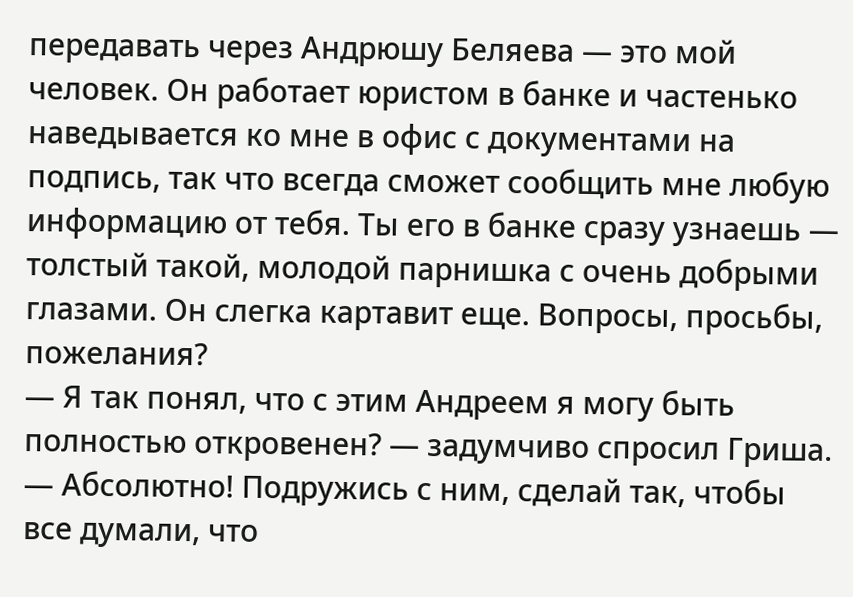передавать через Андрюшу Беляева — это мой человек. Он работает юристом в банке и частенько наведывается ко мне в офис с документами на подпись, так что всегда сможет сообщить мне любую информацию от тебя. Ты его в банке сразу узнаешь — толстый такой, молодой парнишка с очень добрыми глазами. Он слегка картавит еще. Вопросы, просьбы, пожелания?
— Я так понял, что с этим Андреем я могу быть полностью откровенен? — задумчиво спросил Гриша.
— Абсолютно! Подружись с ним, сделай так, чтобы все думали, что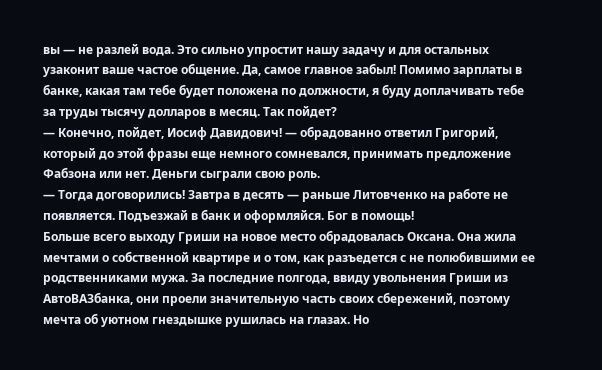вы — не разлей вода. Это сильно упростит нашу задачу и для остальных узаконит ваше частое общение. Да, самое главное забыл! Помимо зарплаты в банке, какая там тебе будет положена по должности, я буду доплачивать тебе за труды тысячу долларов в месяц. Так пойдет?
— Конечно, пойдет, Иосиф Давидович! — обрадованно ответил Григорий, который до этой фразы еще немного сомневался, принимать предложение Фабзона или нет. Деньги сыграли свою роль.
— Тогда договорились! Завтра в десять — раньше Литовченко на работе не появляется. Подъезжай в банк и оформляйся. Бог в помощь!
Больше всего выходу Гриши на новое место обрадовалась Оксана. Она жила мечтами о собственной квартире и о том, как разъедется с не полюбившими ее родственниками мужа. За последние полгода, ввиду увольнения Гриши из АвтоВАЗбанка, они проели значительную часть своих сбережений, поэтому мечта об уютном гнездышке рушилась на глазах. Но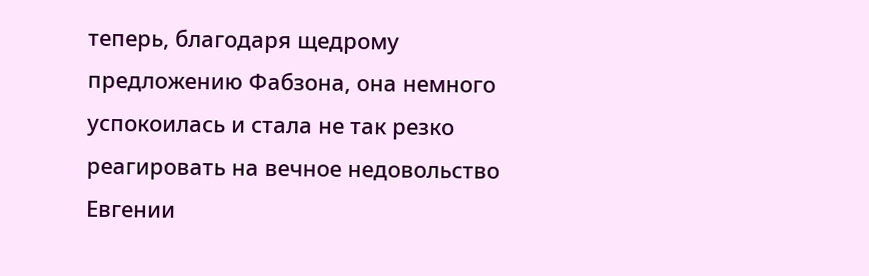теперь, благодаря щедрому предложению Фабзона, она немного успокоилась и стала не так резко реагировать на вечное недовольство Евгении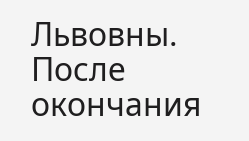Львовны.
После окончания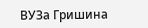ВУЗа Гришина